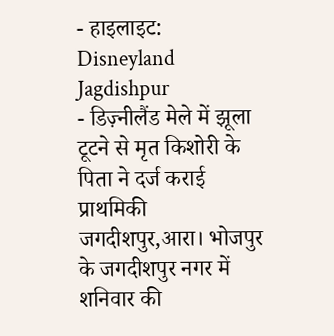- हाइलाइट: Disneyland Jagdishpur
- डिज़्नीलैंड मेले में झूला टूटने से मृत किशोरी के पिता ने दर्ज कराई प्राथमिकी
जगदीशपुर,आरा। भोजपुर के जगदीशपुर नगर में शनिवार की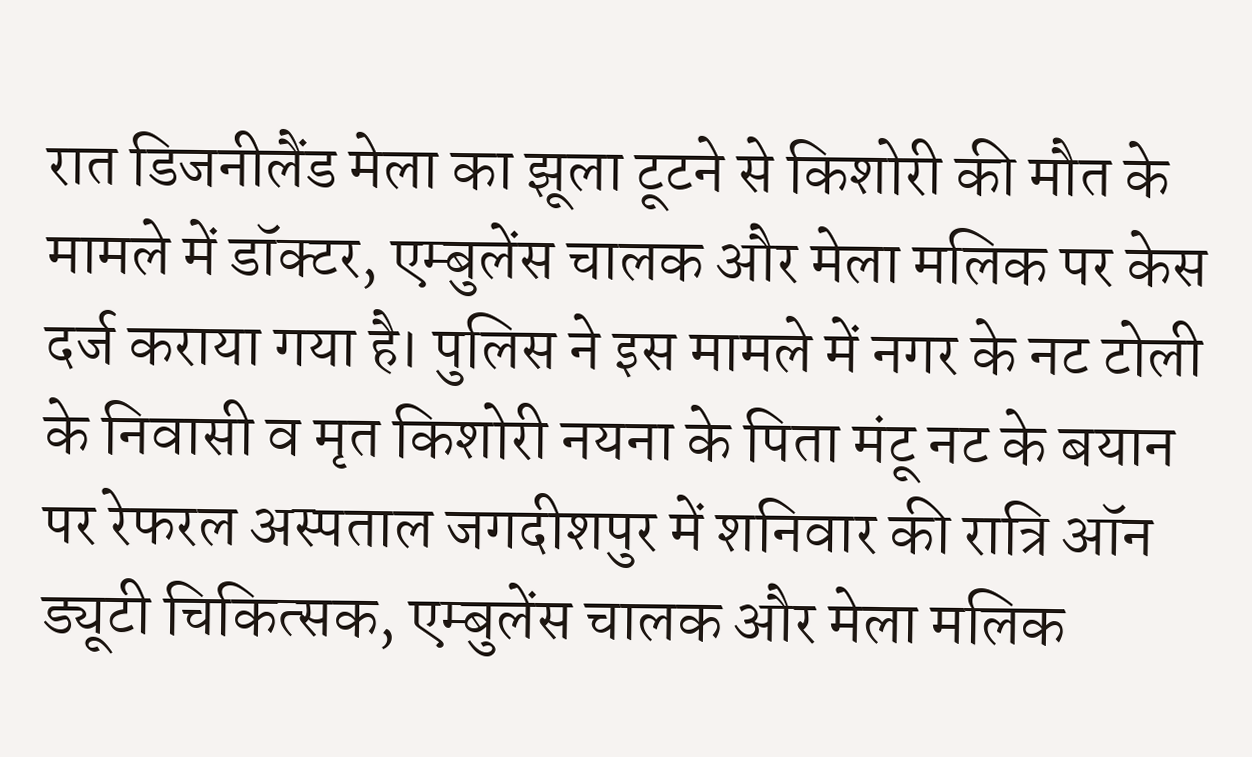रात डिजनीलैंड मेला का झूला टूटने से किशोरी की मौत के मामले में डॉक्टर, एम्बुलेंस चालक और मेला मलिक पर केस दर्ज कराया गया है। पुलिस ने इस मामले में नगर के नट टोली के निवासी व मृत किशोरी नयना के पिता मंटू नट के बयान पर रेफरल अस्पताल जगदीशपुर में शनिवार की रात्रि ऑन ड्यूटी चिकित्सक, एम्बुलेंस चालक और मेला मलिक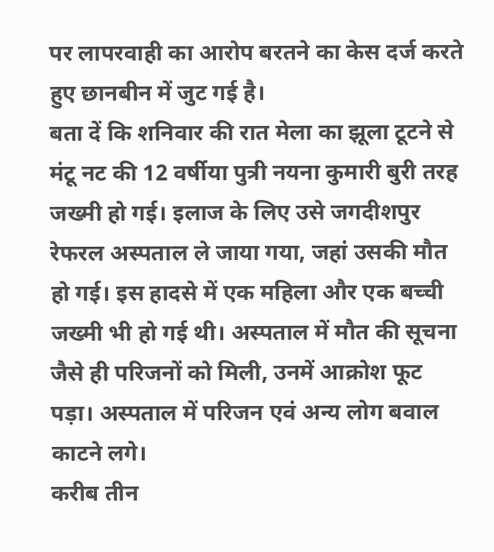पर लापरवाही का आरोप बरतने का केस दर्ज करते हुए छानबीन में जुट गई है।
बता दें कि शनिवार की रात मेला का झूला टूटने से मंटू नट की 12 वर्षीया पुत्री नयना कुमारी बुरी तरह जख्मी हो गई। इलाज के लिए उसे जगदीशपुर रेफरल अस्पताल ले जाया गया, जहां उसकी मौत हो गई। इस हादसे में एक महिला और एक बच्ची जख्मी भी हो गई थी। अस्पताल में मौत की सूचना जैसे ही परिजनों को मिली, उनमें आक्रोश फूट पड़ा। अस्पताल में परिजन एवं अन्य लोग बवाल काटने लगे।
करीब तीन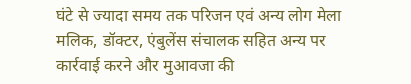घंटे से ज्यादा समय तक परिजन एवं अन्य लोग मेला मलिक, डॉक्टर, एंबुलेंस संचालक सहित अन्य पर कार्रवाई करने और मुआवजा की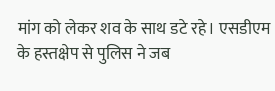मांग को लेकर शव के साथ डटे रहे। एसडीएम के हस्तक्षेप से पुलिस ने जब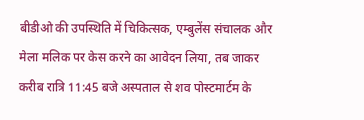बीडीओ की उपस्थिति में चिकित्सक, एम्बुलेंस संचालक और मेला मलिक पर केस करने का आवेदन लिया, तब जाकर करीब रात्रि 11:45 बजे अस्पताल से शव पोस्टमार्टम के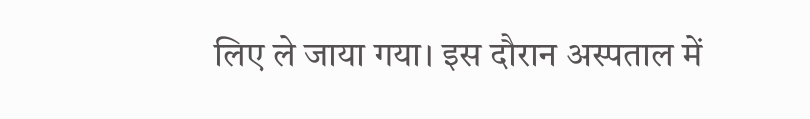लिए ले जाया गया। इस दौरान अस्पताल में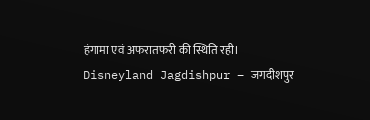हंगामा एवं अफरातफरी की स्थिति रही।
Disneyland Jagdishpur – जगदीशपुर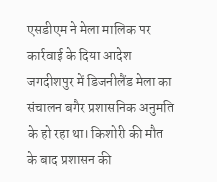एसडीएम ने मेला मालिक पर कार्रवाई के दिया आदेश
जगदीशपुर में डिजनीलैंड मेला का संचालन बगैर प्रशासनिक अनुमति के हो रहा था। किशोरी की मौत के बाद प्रशासन की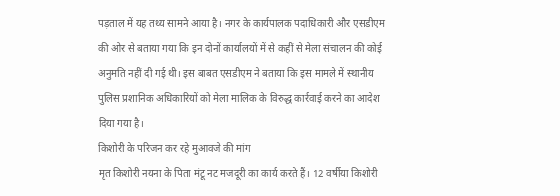पड़ताल में यह तथ्य सामने आया है। नगर के कार्यपालक पदाधिकारी और एसडीएम की ओर से बताया गया कि इन दोनों कार्यालयों में से कहीं से मेला संचालन की कोई अनुमति नहीं दी गई थी। इस बाबत एसडीएम ने बताया कि इस मामले में स्थानीय पुलिस प्रशानिक अधिकारियों को मेला मालिक के विरुद्ध कार्रवाई करने का आदेश दिया गया है।
किशोरी के परिजन कर रहे मुआवजे की मांग
मृत किशोरी नयना के पिता मंटू नट मजदूरी का कार्य करते हैं। 12 वर्षीया किशोरी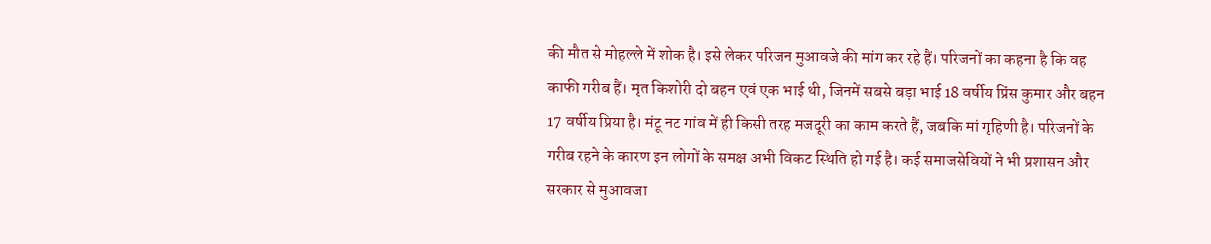की मौत से मोहल्ले में शोक है। इसे लेकर परिजन मुआवजे की मांग कर रहे हैं। परिजनों का कहना है कि वह काफी गरीब हैं। मृत किशोरी दो बहन एवं एक भाई थी, जिनमें सबसे बड़ा भाई 18 वर्षीय प्रिंस कुमार और बहन 17 वर्षीय प्रिया है। मंटू नट गांव में ही किसी तरह मजदूरी का काम करते हैं, जबकि मां गृहिणी है। परिजनों के गरीब रहने के कारण इन लोगों के समक्ष अभी विकट स्थिति हो गई है। कई समाजसेवियों ने भी प्रशासन और सरकार से मुआवजा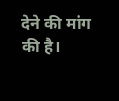देने की मांग की है।